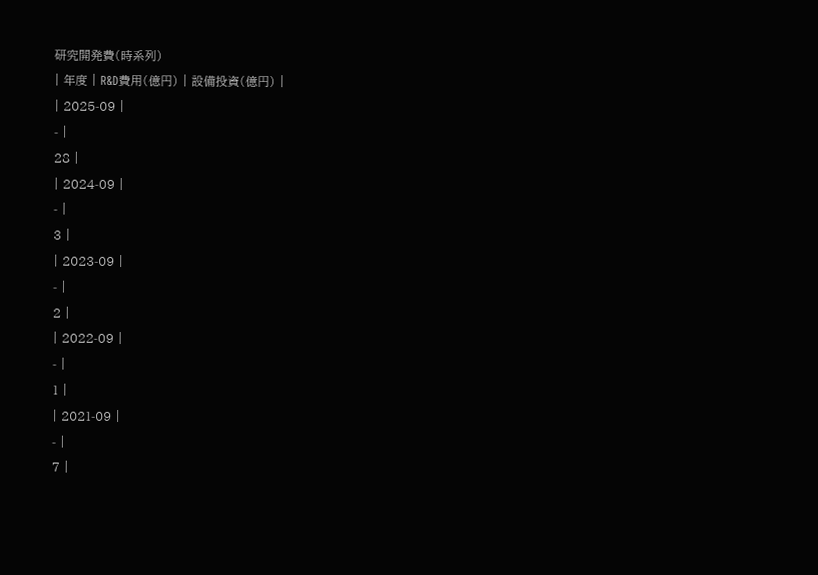研究開発費(時系列)
| 年度 | R&D費用(億円) | 設備投資(億円) |
| 2025-09 |
- |
28 |
| 2024-09 |
- |
3 |
| 2023-09 |
- |
2 |
| 2022-09 |
- |
1 |
| 2021-09 |
- |
7 |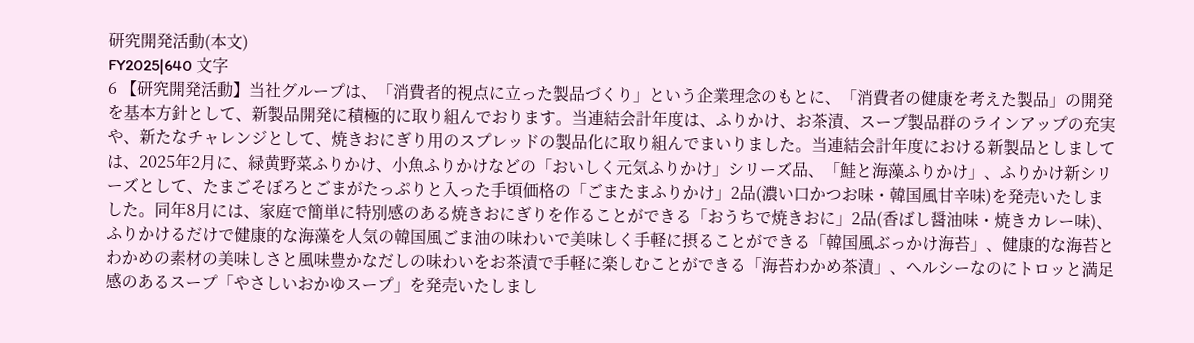研究開発活動(本文)
FY2025|640 文字
6 【研究開発活動】当社グループは、「消費者的視点に立った製品づくり」という企業理念のもとに、「消費者の健康を考えた製品」の開発を基本方針として、新製品開発に積極的に取り組んでおります。当連結会計年度は、ふりかけ、お茶漬、スープ製品群のラインアップの充実や、新たなチャレンジとして、焼きおにぎり用のスプレッドの製品化に取り組んでまいりました。当連結会計年度における新製品としましては、2025年2月に、緑黄野菜ふりかけ、小魚ふりかけなどの「おいしく元気ふりかけ」シリーズ品、「鮭と海藻ふりかけ」、ふりかけ新シリーズとして、たまごそぼろとごまがたっぷりと入った手頃価格の「ごまたまふりかけ」2品(濃い口かつお味・韓国風甘辛味)を発売いたしました。同年8月には、家庭で簡単に特別感のある焼きおにぎりを作ることができる「おうちで焼きおに」2品(香ばし醤油味・焼きカレー味)、ふりかけるだけで健康的な海藻を人気の韓国風ごま油の味わいで美味しく手軽に摂ることができる「韓国風ぶっかけ海苔」、健康的な海苔とわかめの素材の美味しさと風味豊かなだしの味わいをお茶漬で手軽に楽しむことができる「海苔わかめ茶漬」、ヘルシーなのにトロッと満足感のあるスープ「やさしいおかゆスープ」を発売いたしまし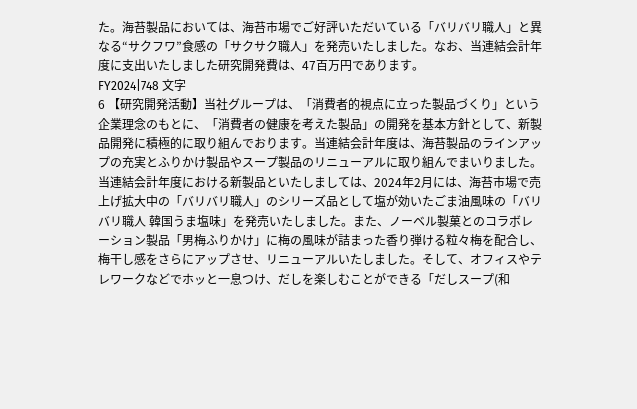た。海苔製品においては、海苔市場でご好評いただいている「バリバリ職人」と異なる“サクフワ”食感の「サクサク職人」を発売いたしました。なお、当連結会計年度に支出いたしました研究開発費は、47百万円であります。
FY2024|748 文字
6 【研究開発活動】当社グループは、「消費者的視点に立った製品づくり」という企業理念のもとに、「消費者の健康を考えた製品」の開発を基本方針として、新製品開発に積極的に取り組んでおります。当連結会計年度は、海苔製品のラインアップの充実とふりかけ製品やスープ製品のリニューアルに取り組んでまいりました。当連結会計年度における新製品といたしましては、2024年2月には、海苔市場で売上げ拡大中の「バリバリ職人」のシリーズ品として塩が効いたごま油風味の「バリバリ職人 韓国うま塩味」を発売いたしました。また、ノーベル製菓とのコラボレーション製品「男梅ふりかけ」に梅の風味が詰まった香り弾ける粒々梅を配合し、梅干し感をさらにアップさせ、リニューアルいたしました。そして、オフィスやテレワークなどでホッと一息つけ、だしを楽しむことができる「だしスープ(和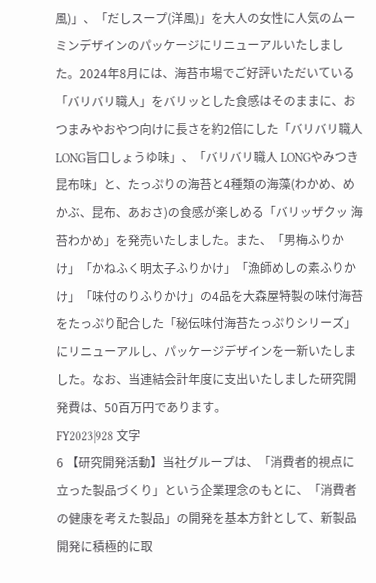風)」、「だしスープ(洋風)」を大人の女性に人気のムーミンデザインのパッケージにリニューアルいたしました。2024年8月には、海苔市場でご好評いただいている「バリバリ職人」をバリッとした食感はそのままに、おつまみやおやつ向けに長さを約2倍にした「バリバリ職人 LONG旨口しょうゆ味」、「バリバリ職人 LONGやみつき昆布味」と、たっぷりの海苔と4種類の海藻(わかめ、めかぶ、昆布、あおさ)の食感が楽しめる「バリッザクッ 海苔わかめ」を発売いたしました。また、「男梅ふりかけ」「かねふく明太子ふりかけ」「漁師めしの素ふりかけ」「味付のりふりかけ」の4品を大森屋特製の味付海苔をたっぷり配合した「秘伝味付海苔たっぷりシリーズ」にリニューアルし、パッケージデザインを一新いたしました。なお、当連結会計年度に支出いたしました研究開発費は、50百万円であります。
FY2023|928 文字
6 【研究開発活動】当社グループは、「消費者的視点に立った製品づくり」という企業理念のもとに、「消費者の健康を考えた製品」の開発を基本方針として、新製品開発に積極的に取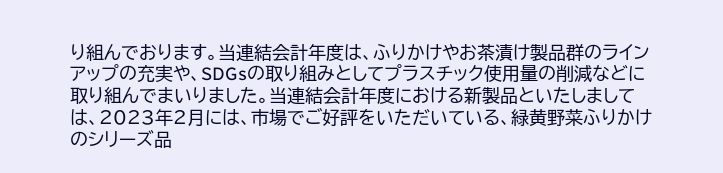り組んでおります。当連結会計年度は、ふりかけやお茶漬け製品群のラインアップの充実や、SDGsの取り組みとしてプラスチック使用量の削減などに取り組んでまいりました。当連結会計年度における新製品といたしましては、2023年2月には、市場でご好評をいただいている、緑黄野菜ふりかけのシリーズ品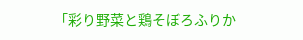「彩り野菜と鶏そぼろふりか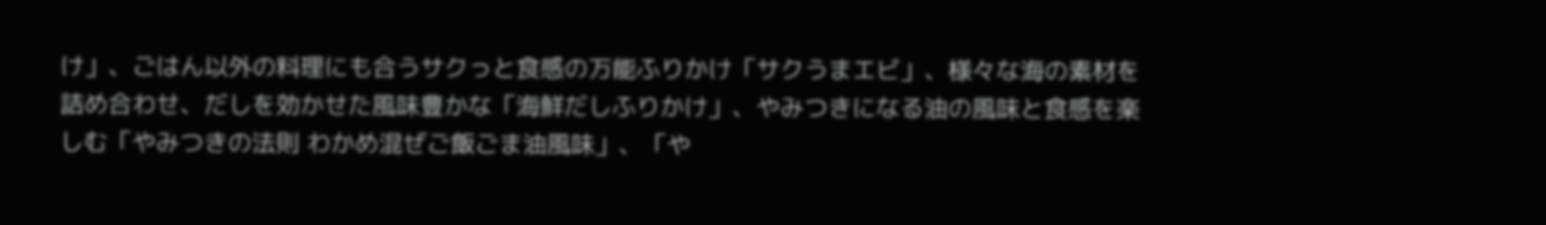け」、ごはん以外の料理にも合うサクっと食感の万能ふりかけ「サクうまエビ」、様々な海の素材を詰め合わせ、だしを効かせた風味豊かな「海鮮だしふりかけ」、やみつきになる油の風味と食感を楽しむ「やみつきの法則 わかめ混ぜご飯ごま油風味」、「や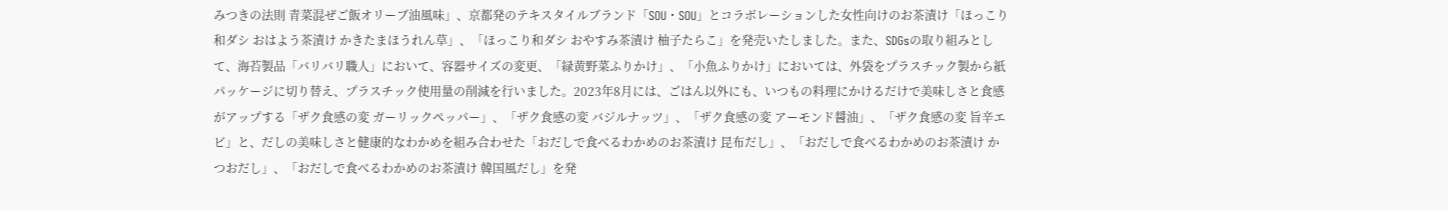みつきの法則 青菜混ぜご飯オリーブ油風味」、京都発のテキスタイルブランド「SOU・SOU」とコラボレーションした女性向けのお茶漬け「ほっこり和ダシ おはよう茶漬け かきたまほうれん草」、「ほっこり和ダシ おやすみ茶漬け 柚子たらこ」を発売いたしました。また、SDGsの取り組みとして、海苔製品「バリバリ職人」において、容器サイズの変更、「緑黄野菜ふりかけ」、「小魚ふりかけ」においては、外袋をプラスチック製から紙パッケージに切り替え、プラスチック使用量の削減を行いました。2023年8月には、ごはん以外にも、いつもの料理にかけるだけで美味しさと食感がアップする「ザク食感の変 ガーリックペッパー」、「ザク食感の変 バジルナッツ」、「ザク食感の変 アーモンド醤油」、「ザク食感の変 旨辛エビ」と、だしの美味しさと健康的なわかめを組み合わせた「おだしで食べるわかめのお茶漬け 昆布だし」、「おだしで食べるわかめのお茶漬け かつおだし」、「おだしで食べるわかめのお茶漬け 韓国風だし」を発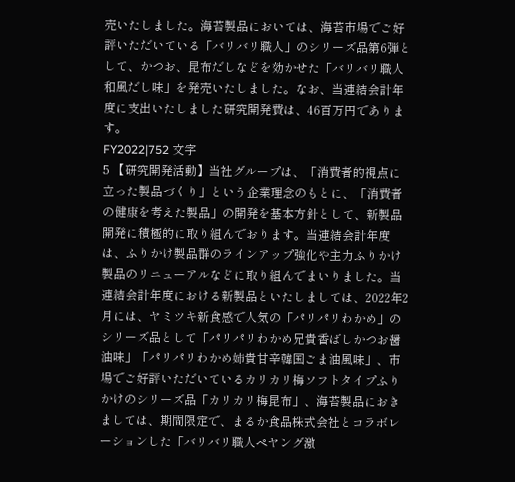売いたしました。海苔製品においては、海苔市場でご好評いただいている「バリバリ職人」のシリーズ品第6弾として、かつお、昆布だしなどを効かせた「バリバリ職人 和風だし味」を発売いたしました。なお、当連結会計年度に支出いたしました研究開発費は、46百万円であります。
FY2022|752 文字
5 【研究開発活動】当社グループは、「消費者的視点に立った製品づくり」という企業理念のもとに、「消費者の健康を考えた製品」の開発を基本方針として、新製品開発に積極的に取り組んでおります。当連結会計年度は、ふりかけ製品群のラインアップ強化や主力ふりかけ製品のリニューアルなどに取り組んでまいりました。当連結会計年度における新製品といたしましては、2022年2月には、ヤミツキ新食感で人気の「パリパリわかめ」のシリーズ品として「パリパリわかめ兄貴香ばしかつお醤油味」「パリパリわかめ姉貴甘辛韓国ごま油風味」、市場でご好評いただいているカリカリ梅ソフトタイプふりかけのシリーズ品「カリカリ梅昆布」、海苔製品におきましては、期間限定で、まるか食品株式会社とコラボレーションした「バリバリ職人ペヤング激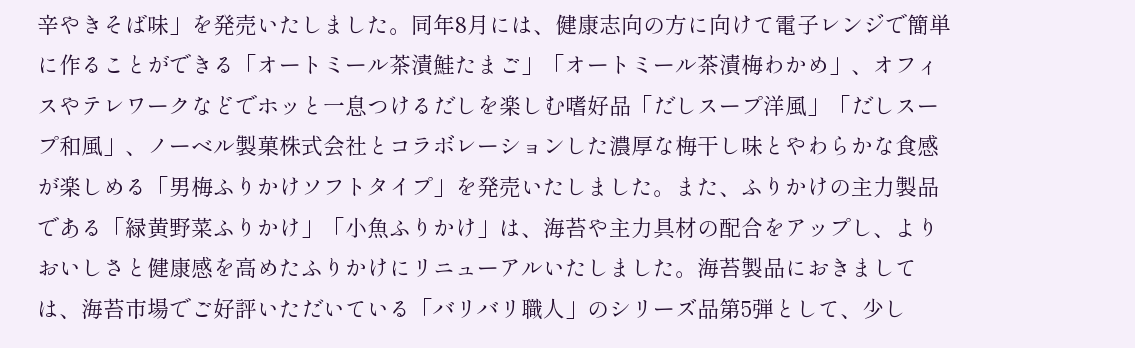辛やきそば味」を発売いたしました。同年8月には、健康志向の方に向けて電子レンジで簡単に作ることができる「オートミール茶漬鮭たまご」「オートミール茶漬梅わかめ」、オフィスやテレワークなどでホッと一息つけるだしを楽しむ嗜好品「だしスープ洋風」「だしスープ和風」、ノーベル製菓株式会社とコラボレーションした濃厚な梅干し味とやわらかな食感が楽しめる「男梅ふりかけソフトタイプ」を発売いたしました。また、ふりかけの主力製品である「緑黄野菜ふりかけ」「小魚ふりかけ」は、海苔や主力具材の配合をアップし、よりおいしさと健康感を高めたふりかけにリニューアルいたしました。海苔製品におきましては、海苔市場でご好評いただいている「バリバリ職人」のシリーズ品第5弾として、少し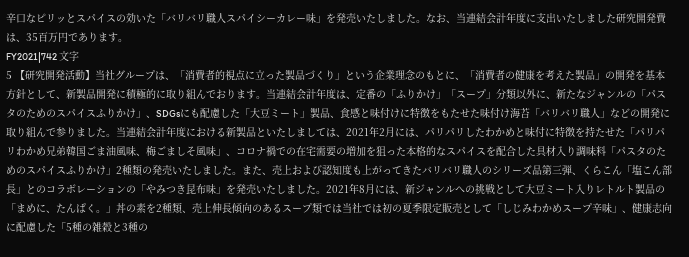辛口なピリッとスパイスの効いた「バリバリ職人スパイシーカレー味」を発売いたしました。なお、当連結会計年度に支出いたしました研究開発費は、35百万円であります。
FY2021|742 文字
5 【研究開発活動】当社グループは、「消費者的視点に立った製品づくり」という企業理念のもとに、「消費者の健康を考えた製品」の開発を基本方針として、新製品開発に積極的に取り組んでおります。当連結会計年度は、定番の「ふりかけ」「スープ」分類以外に、新たなジャンルの「パスタのためのスパイスふりかけ」、SDGsにも配慮した「大豆ミート」製品、食感と味付けに特徴をもたせた味付け海苔「バリバリ職人」などの開発に取り組んで参りました。当連結会計年度における新製品といたしましては、2021年2月には、パリパリしたわかめと味付に特徴を持たせた「パリパリわかめ兄弟韓国ごま油風味、梅ごましそ風味」、コロナ禍での在宅需要の増加を狙った本格的なスパイスを配合した具材入り調味料「パスタのためのスパイスふりかけ」2種類の発売いたしました。また、売上および認知度も上がってきたバリバリ職人のシリーズ品第三弾、くらこん「塩こん部長」とのコラボレーションの「やみつき昆布味」を発売いたしました。2021年8月には、新ジャンルへの挑戦として大豆ミート入りレトルト製品の「まめに、たんぱく。」丼の素を2種類、売上伸長傾向のあるスープ類では当社では初の夏季限定販売として「しじみわかめスープ辛味」、健康志向に配慮した「5種の雑穀と3種の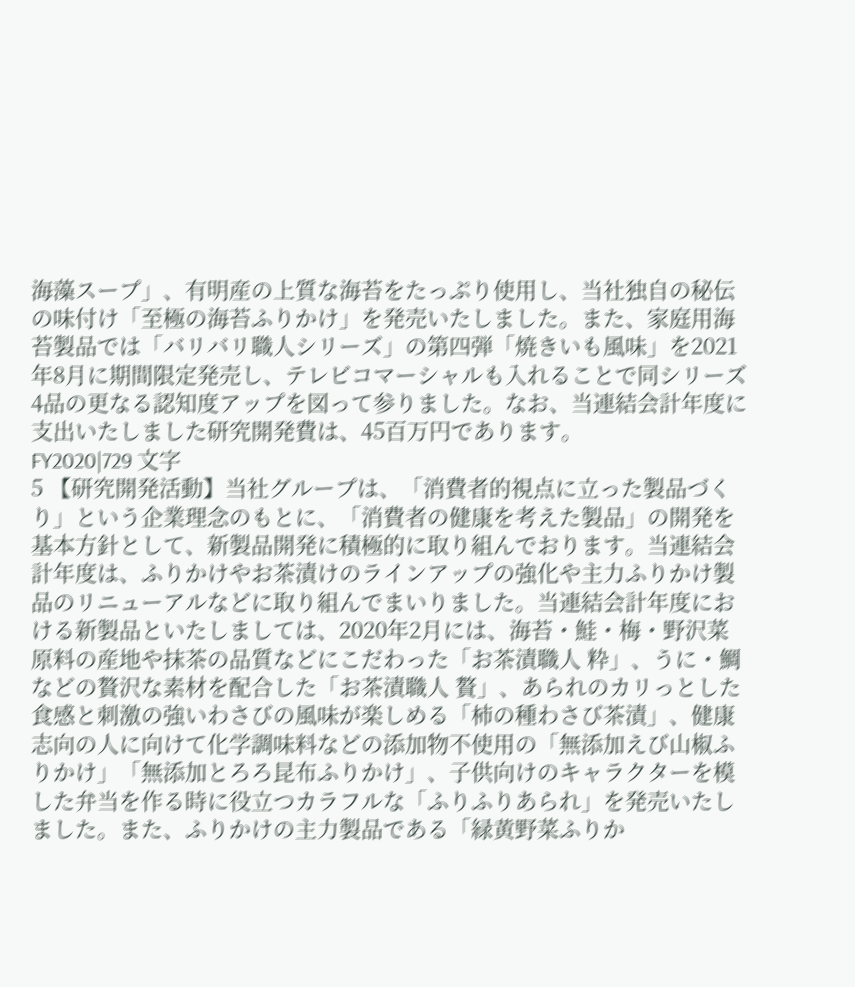海藻スープ」、有明産の上質な海苔をたっぷり使用し、当社独自の秘伝の味付け「至極の海苔ふりかけ」を発売いたしました。また、家庭用海苔製品では「バリバリ職人シリーズ」の第四弾「焼きいも風味」を2021年8月に期間限定発売し、テレビコマーシャルも入れることで同シリーズ4品の更なる認知度アップを図って参りました。なお、当連結会計年度に支出いたしました研究開発費は、45百万円であります。
FY2020|729 文字
5 【研究開発活動】当社グループは、「消費者的視点に立った製品づくり」という企業理念のもとに、「消費者の健康を考えた製品」の開発を基本方針として、新製品開発に積極的に取り組んでおります。当連結会計年度は、ふりかけやお茶漬けのラインアップの強化や主力ふりかけ製品のリニューアルなどに取り組んでまいりました。当連結会計年度における新製品といたしましては、2020年2月には、海苔・鮭・梅・野沢菜原料の産地や抹茶の品質などにこだわった「お茶漬職人 粋」、うに・鯛などの贅沢な素材を配合した「お茶漬職人 贅」、あられのカリっとした食感と刺激の強いわさびの風味が楽しめる「柿の種わさび茶漬」、健康志向の人に向けて化学調味料などの添加物不使用の「無添加えび山椒ふりかけ」「無添加とろろ昆布ふりかけ」、子供向けのキャラクターを模した弁当を作る時に役立つカラフルな「ふりふりあられ」を発売いたしました。また、ふりかけの主力製品である「緑黄野菜ふりか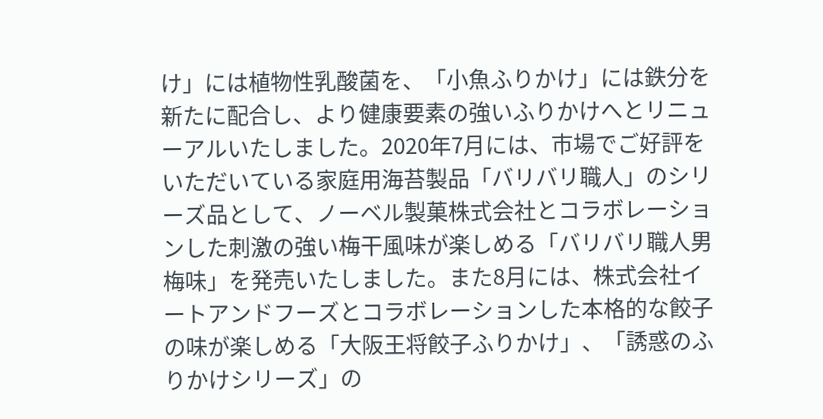け」には植物性乳酸菌を、「小魚ふりかけ」には鉄分を新たに配合し、より健康要素の強いふりかけへとリニューアルいたしました。2020年7月には、市場でご好評をいただいている家庭用海苔製品「バリバリ職人」のシリーズ品として、ノーベル製菓株式会社とコラボレーションした刺激の強い梅干風味が楽しめる「バリバリ職人男梅味」を発売いたしました。また8月には、株式会社イートアンドフーズとコラボレーションした本格的な餃子の味が楽しめる「大阪王将餃子ふりかけ」、「誘惑のふりかけシリーズ」の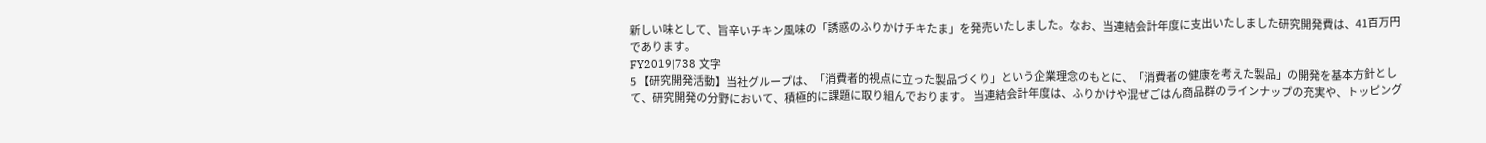新しい味として、旨辛いチキン風味の「誘惑のふりかけチキたま」を発売いたしました。なお、当連結会計年度に支出いたしました研究開発費は、41百万円であります。
FY2019|738 文字
5 【研究開発活動】当社グループは、「消費者的視点に立った製品づくり」という企業理念のもとに、「消費者の健康を考えた製品」の開発を基本方針として、研究開発の分野において、積極的に課題に取り組んでおります。 当連結会計年度は、ふりかけや混ぜごはん商品群のラインナップの充実や、トッピング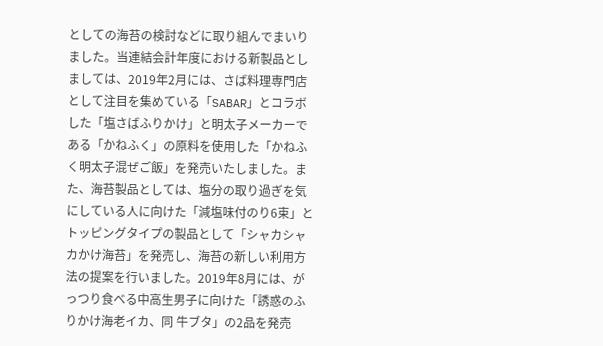としての海苔の検討などに取り組んでまいりました。当連結会計年度における新製品としましては、2019年2月には、さば料理専門店として注目を集めている「SABAR」とコラボした「塩さばふりかけ」と明太子メーカーである「かねふく」の原料を使用した「かねふく明太子混ぜご飯」を発売いたしました。また、海苔製品としては、塩分の取り過ぎを気にしている人に向けた「減塩味付のり6束」とトッピングタイプの製品として「シャカシャカかけ海苔」を発売し、海苔の新しい利用方法の提案を行いました。2019年8月には、がっつり食べる中高生男子に向けた「誘惑のふりかけ海老イカ、同 牛ブタ」の2品を発売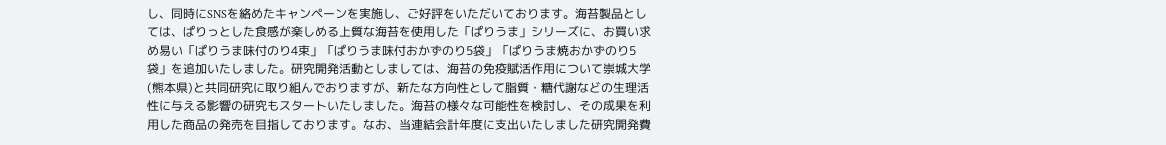し、同時にSNSを絡めたキャンペーンを実施し、ご好評をいただいております。海苔製品としては、ぱりっとした食感が楽しめる上質な海苔を使用した「ぱりうま」シリーズに、お買い求め易い「ぱりうま味付のり4束」「ぱりうま味付おかずのり5袋」「ぱりうま焼おかずのり5袋」を追加いたしました。研究開発活動としましては、海苔の免疫賦活作用について崇城大学(熊本県)と共同研究に取り組んでおりますが、新たな方向性として脂質・糖代謝などの生理活性に与える影響の研究もスタートいたしました。海苔の様々な可能性を検討し、その成果を利用した商品の発売を目指しております。なお、当連結会計年度に支出いたしました研究開発費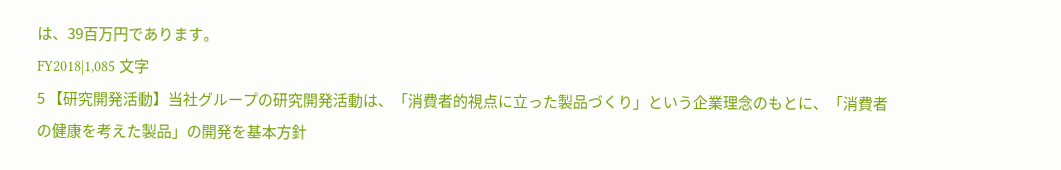は、39百万円であります。
FY2018|1,085 文字
5 【研究開発活動】当社グループの研究開発活動は、「消費者的視点に立った製品づくり」という企業理念のもとに、「消費者の健康を考えた製品」の開発を基本方針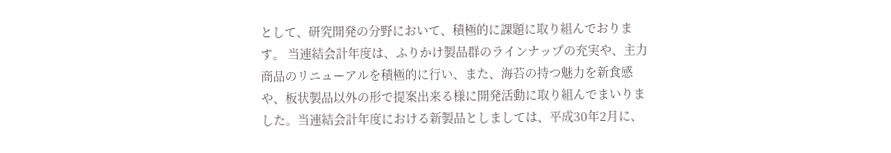として、研究開発の分野において、積極的に課題に取り組んでおります。 当連結会計年度は、ふりかけ製品群のラインナップの充実や、主力商品のリニューアルを積極的に行い、また、海苔の持つ魅力を新食感や、板状製品以外の形で提案出来る様に開発活動に取り組んでまいりました。当連結会計年度における新製品としましては、平成30年2月に、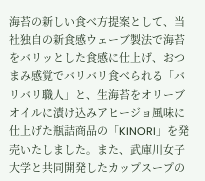海苔の新しい食べ方提案として、当社独自の新食感ウェーブ製法で海苔をバリッとした食感に仕上げ、おつまみ感覚でバリバリ食べられる「バリバリ職人」と、生海苔をオリーブオイルに漬け込みアヒージョ風味に仕上げた瓶詰商品の「KINORI」を発売いたしました。また、武庫川女子大学と共同開発したカップスープの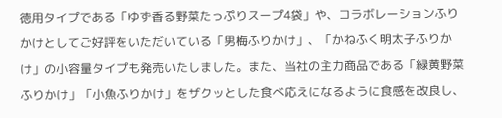徳用タイプである「ゆず香る野菜たっぷりスープ4袋」や、コラボレーションふりかけとしてご好評をいただいている「男梅ふりかけ」、「かねふく明太子ふりかけ」の小容量タイプも発売いたしました。また、当社の主力商品である「緑黄野菜ふりかけ」「小魚ふりかけ」をザクッとした食べ応えになるように食感を改良し、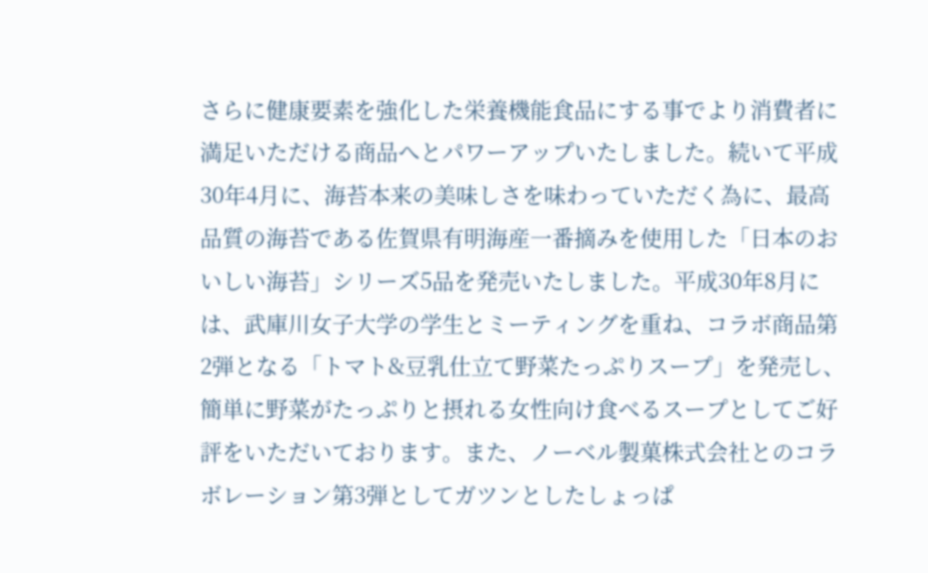さらに健康要素を強化した栄養機能食品にする事でより消費者に満足いただける商品へとパワーアップいたしました。続いて平成30年4月に、海苔本来の美味しさを味わっていただく為に、最高品質の海苔である佐賀県有明海産一番摘みを使用した「日本のおいしい海苔」シリーズ5品を発売いたしました。平成30年8月には、武庫川女子大学の学生とミーティングを重ね、コラボ商品第2弾となる「トマト&豆乳仕立て野菜たっぷりスープ」を発売し、簡単に野菜がたっぷりと摂れる女性向け食べるスープとしてご好評をいただいております。また、ノーベル製菓株式会社とのコラボレーション第3弾としてガツンとしたしょっぱ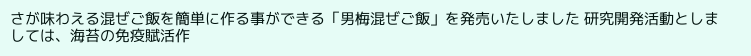さが味わえる混ぜご飯を簡単に作る事ができる「男梅混ぜご飯」を発売いたしました 研究開発活動としましては、海苔の免疫賦活作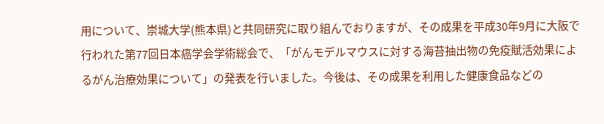用について、崇城大学(熊本県)と共同研究に取り組んでおりますが、その成果を平成30年9月に大阪で行われた第77回日本癌学会学術総会で、「がんモデルマウスに対する海苔抽出物の免疫賦活効果によるがん治療効果について」の発表を行いました。今後は、その成果を利用した健康食品などの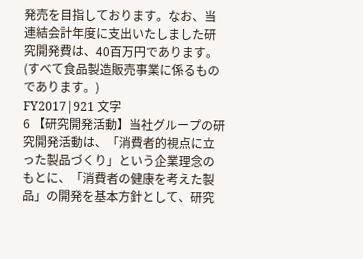発売を目指しております。なお、当連結会計年度に支出いたしました研究開発費は、40百万円であります。(すべて食品製造販売事業に係るものであります。)
FY2017|921 文字
6 【研究開発活動】当社グループの研究開発活動は、「消費者的視点に立った製品づくり」という企業理念のもとに、「消費者の健康を考えた製品」の開発を基本方針として、研究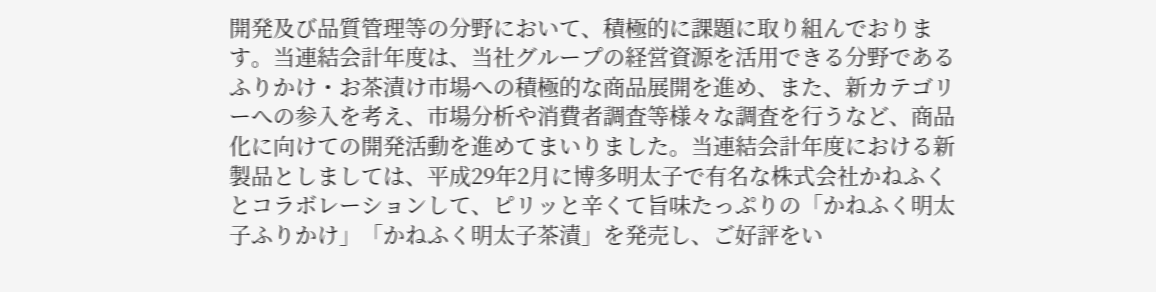開発及び品質管理等の分野において、積極的に課題に取り組んでおります。当連結会計年度は、当社グループの経営資源を活用できる分野であるふりかけ・お茶漬け市場への積極的な商品展開を進め、また、新カテゴリーへの参入を考え、市場分析や消費者調査等様々な調査を行うなど、商品化に向けての開発活動を進めてまいりました。当連結会計年度における新製品としましては、平成29年2月に博多明太子で有名な株式会社かねふくとコラボレーションして、ピリッと辛くて旨味たっぷりの「かねふく明太子ふりかけ」「かねふく明太子茶漬」を発売し、ご好評をい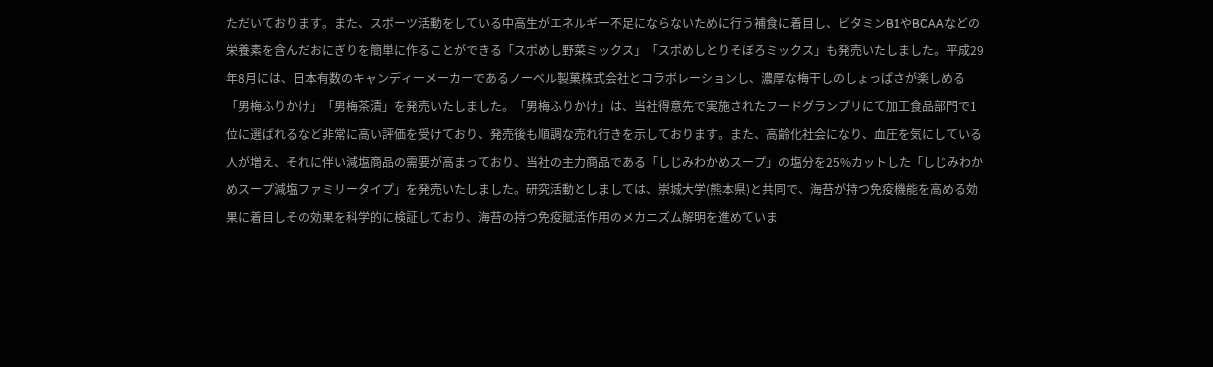ただいております。また、スポーツ活動をしている中高生がエネルギー不足にならないために行う補食に着目し、ビタミンB1やBCAAなどの栄養素を含んだおにぎりを簡単に作ることができる「スポめし野菜ミックス」「スポめしとりそぼろミックス」も発売いたしました。平成29年8月には、日本有数のキャンディーメーカーであるノーベル製菓株式会社とコラボレーションし、濃厚な梅干しのしょっぱさが楽しめる「男梅ふりかけ」「男梅茶漬」を発売いたしました。「男梅ふりかけ」は、当社得意先で実施されたフードグランプリにて加工食品部門で1位に選ばれるなど非常に高い評価を受けており、発売後も順調な売れ行きを示しております。また、高齢化社会になり、血圧を気にしている人が増え、それに伴い減塩商品の需要が高まっており、当社の主力商品である「しじみわかめスープ」の塩分を25%カットした「しじみわかめスープ減塩ファミリータイプ」を発売いたしました。研究活動としましては、崇城大学(熊本県)と共同で、海苔が持つ免疫機能を高める効果に着目しその効果を科学的に検証しており、海苔の持つ免疫賦活作用のメカニズム解明を進めていま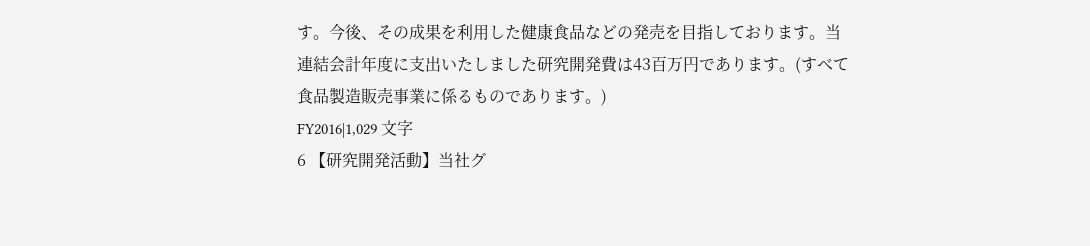す。今後、その成果を利用した健康食品などの発売を目指しております。当連結会計年度に支出いたしました研究開発費は43百万円であります。(すべて食品製造販売事業に係るものであります。)
FY2016|1,029 文字
6 【研究開発活動】当社グ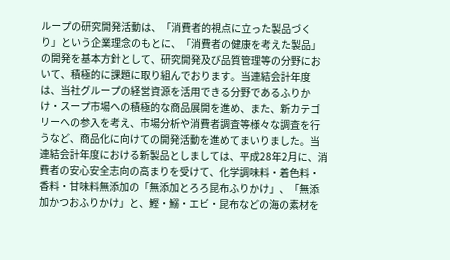ループの研究開発活動は、「消費者的視点に立った製品づくり」という企業理念のもとに、「消費者の健康を考えた製品」の開発を基本方針として、研究開発及び品質管理等の分野において、積極的に課題に取り組んでおります。当連結会計年度は、当社グループの経営資源を活用できる分野であるふりかけ・スープ市場への積極的な商品展開を進め、また、新カテゴリーへの参入を考え、市場分析や消費者調査等様々な調査を行うなど、商品化に向けての開発活動を進めてまいりました。当連結会計年度における新製品としましては、平成28年2月に、消費者の安心安全志向の高まりを受けて、化学調味料・着色料・香料・甘味料無添加の「無添加とろろ昆布ふりかけ」、「無添加かつおふりかけ」と、鰹・鰯・エビ・昆布などの海の素材を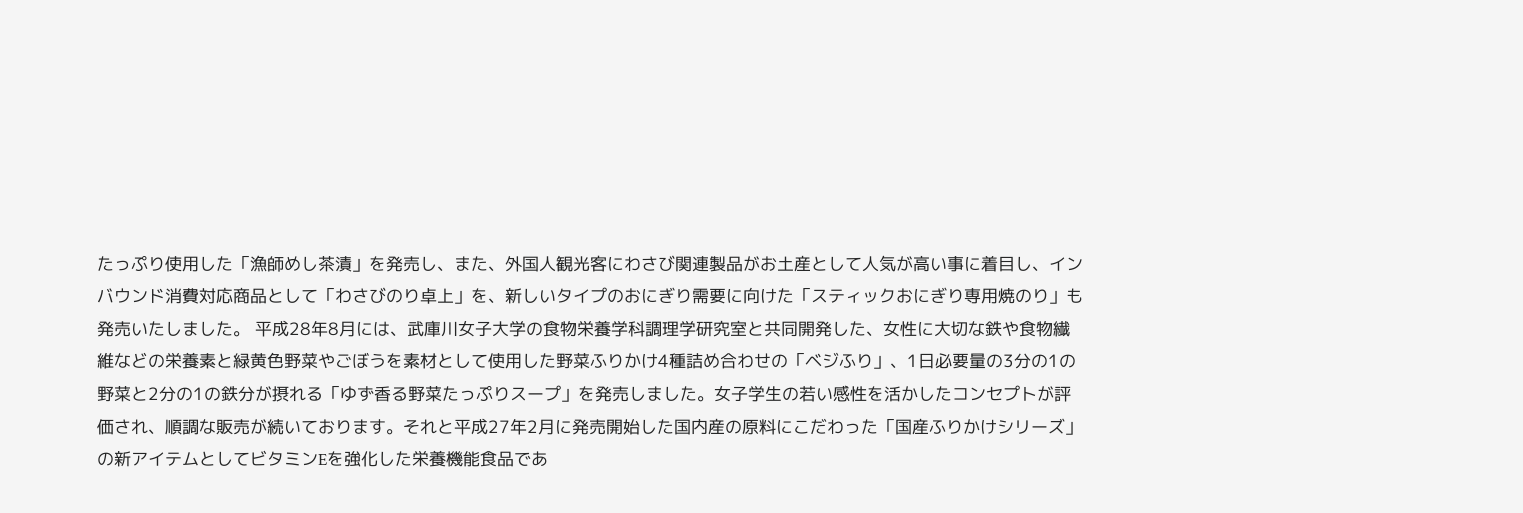たっぷり使用した「漁師めし茶漬」を発売し、また、外国人観光客にわさび関連製品がお土産として人気が高い事に着目し、インバウンド消費対応商品として「わさびのり卓上」を、新しいタイプのおにぎり需要に向けた「スティックおにぎり専用焼のり」も発売いたしました。 平成28年8月には、武庫川女子大学の食物栄養学科調理学研究室と共同開発した、女性に大切な鉄や食物繊維などの栄養素と緑黄色野菜やごぼうを素材として使用した野菜ふりかけ4種詰め合わせの「ベジふり」、1日必要量の3分の1の野菜と2分の1の鉄分が摂れる「ゆず香る野菜たっぷりスープ」を発売しました。女子学生の若い感性を活かしたコンセプトが評価され、順調な販売が続いております。それと平成27年2月に発売開始した国内産の原料にこだわった「国産ふりかけシリーズ」の新アイテムとしてビタミンEを強化した栄養機能食品であ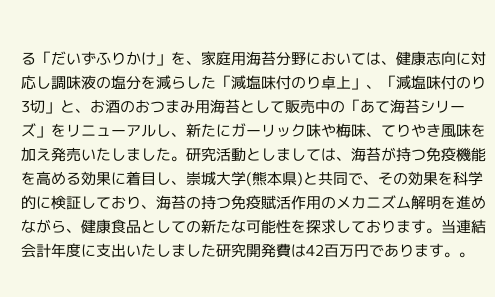る「だいずふりかけ」を、家庭用海苔分野においては、健康志向に対応し調味液の塩分を減らした「減塩味付のり卓上」、「減塩味付のり3切」と、お酒のおつまみ用海苔として販売中の「あて海苔シリーズ」をリニューアルし、新たにガーリック味や梅味、てりやき風味を加え発売いたしました。研究活動としましては、海苔が持つ免疫機能を高める効果に着目し、崇城大学(熊本県)と共同で、その効果を科学的に検証しており、海苔の持つ免疫賦活作用のメカニズム解明を進めながら、健康食品としての新たな可能性を探求しております。当連結会計年度に支出いたしました研究開発費は42百万円であります。。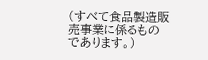(すべて食品製造販売事業に係るものであります。)